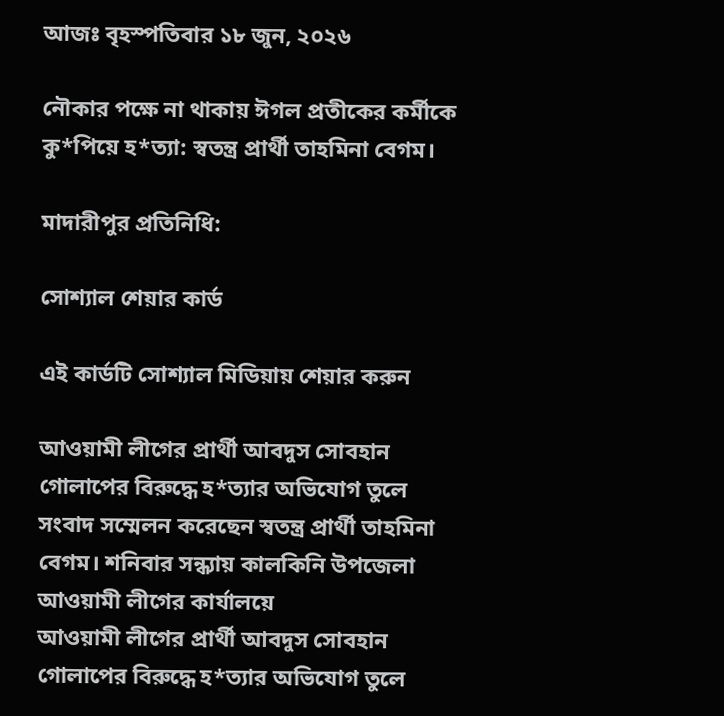আজঃ বৃহস্পতিবার ১৮ জুন, ২০২৬

নৌকার পক্ষে না থাকায় ঈগল প্রতীকের কর্মীকে কু*পিয়ে হ*ত্যা: স্বতন্ত্র প্রার্থী তাহমিনা বেগম।

মাদারীপুর প্রতিনিধি:

সোশ্যাল শেয়ার কার্ড

এই কার্ডটি সোশ্যাল মিডিয়ায় শেয়ার করুন

আওয়ামী লীগের প্রার্থী আবদুস সোবহান গোলাপের বিরুদ্ধে হ*ত্যার অভিযোগ তুলে সংবাদ সম্মেলন করেছেন স্বতন্ত্র প্রার্থী তাহমিনা বেগম। শনিবার সন্ধ্যায় কালকিনি উপজেলা আওয়ামী লীগের কার্যালয়ে
আওয়ামী লীগের প্রার্থী আবদুস সোবহান গোলাপের বিরুদ্ধে হ*ত্যার অভিযোগ তুলে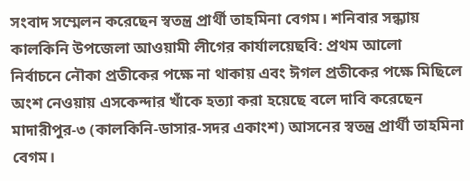সংবাদ সম্মেলন করেছেন স্বতন্ত্র প্রার্থী তাহমিনা বেগম। শনিবার সন্ধ্যায় কালকিনি উপজেলা আওয়ামী লীগের কার্যালয়েছবি: প্রথম আলো
নির্বাচনে নৌকা প্রতীকের পক্ষে না থাকায় এবং ঈগল প্রতীকের পক্ষে মিছিলে অংশ নেওয়ায় এসকেন্দার খাঁকে হত্যা করা হয়েছে বলে দাবি করেছেন মাদারীপুর-৩ (কালকিনি-ডাসার-সদর একাংশ) আসনের স্বতন্ত্র প্রার্থী তাহমিনা বেগম।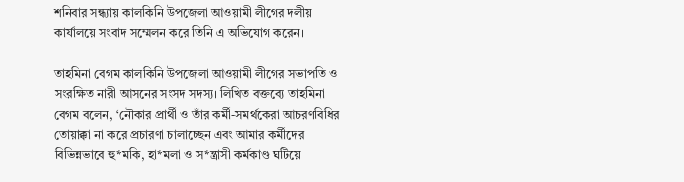শনিবার সন্ধ্যায় কালকিনি উপজেলা আওয়ামী লীগের দলীয় কার্যালয়ে সংবাদ সম্মেলন করে তিনি এ অভিযোগ করেন।

তাহমিনা বেগম কালকিনি উপজেলা আওয়ামী লীগের সভাপতি ও সংরক্ষিত নারী আসনের সংসদ সদস্য। লিখিত বক্তব্যে তাহমিনা বেগম বলেন, ‘নৌকার প্রার্থী ও তাঁর কর্মী-সমর্থকেরা আচরণবিধির তোয়াক্কা না করে প্রচারণা চালাচ্ছেন এবং আমার কর্মীদের বিভিন্নভাবে হু*মকি, হা*মলা ও স*ন্ত্রাসী কর্মকাণ্ড ঘটিয়ে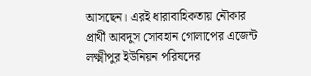আসছেন। এরই ধারাবাহিকতায় নৌকার প্রার্থী আবদুস সোবহান গোলাপের এজেন্ট লক্ষ্মীপুর ইউনিয়ন পরিষদের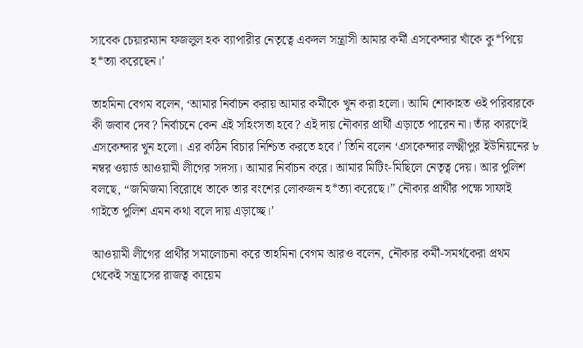সাবেক চেয়ারম্যান ফজলুল হক ব্যাপারীর নেতৃত্বে একদল সন্ত্রাসী আমার কর্মী এসকেন্দার খাঁকে কু*পিয়ে হ*ত্যা করেছেন।’

তাহমিনা বেগম বলেন, ‘আমার নির্বাচন করায় আমার কর্মীকে খুন করা হলো। আমি শোকাহত ওই পরিবারকে কী জবাব দেব? নির্বাচনে কেন এই সহিংসতা হবে? এই দায় নৌকার প্রার্থী এড়াতে পারেন না। তাঁর কারণেই এসকেন্দার খুন হলো। এর কঠিন বিচার নিশ্চিত করতে হবে।’ তিনি বলেন ‘এসকেন্দার লক্ষ্মীপুর ইউনিয়নের ৮ নম্বর ওয়ার্ড আওয়ামী লীগের সদস্য। আমার নির্বাচন করে। আমার মিটিং-মিছিলে নেতৃত্ব দেয়। আর পুলিশ বলছে, “জমিজমা বিরোধে তাকে তার বংশের লোকজন হ*ত্যা করেছে।” নৌকার প্রার্থীর পক্ষে সাফাই গাইতে পুলিশ এমন কথা বলে দায় এড়াচ্ছে।’

আওয়ামী লীগের প্রার্থীর সমালোচনা করে তাহমিনা বেগম আরও বলেন, নৌকার কর্মী-সমর্থকেরা প্রথম থেকেই সন্ত্রাসের রাজত্ব কায়েম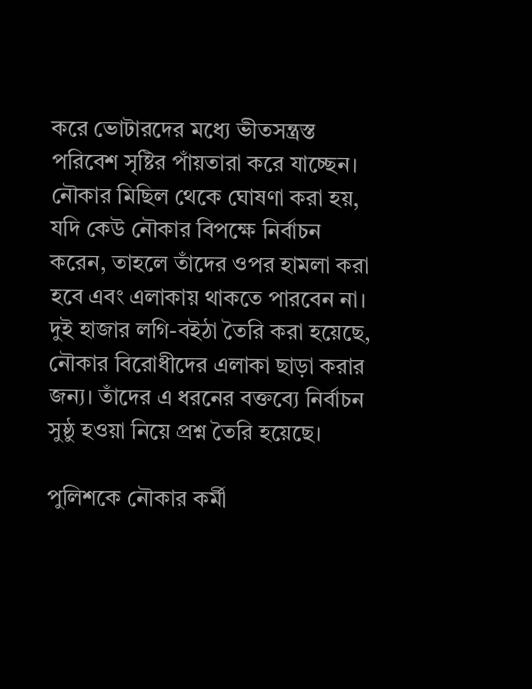করে ভোটারদের মধ্যে ভীতসন্ত্রস্ত পরিবেশ সৃষ্টির পাঁয়তারা করে যাচ্ছেন। নৌকার মিছিল থেকে ঘোষণা করা হয়, যদি কেউ নৌকার বিপক্ষে নির্বাচন করেন, তাহলে তাঁদের ওপর হামলা করা হবে এবং এলাকায় থাকতে পারবেন না। দুই হাজার লগি-বইঠা তৈরি করা হয়েছে, নৌকার বিরোধীদের এলাকা ছাড়া করার জন্য। তাঁদের এ ধরনের বক্তব্যে নির্বাচন সুষ্ঠু হওয়া নিয়ে প্রশ্ন তৈরি হয়েছে।

পুলিশকে নৌকার কর্মী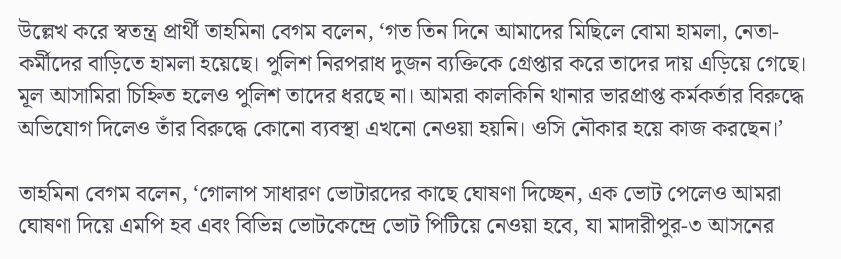উল্লেখ করে স্বতন্ত্র প্রার্থী তাহমিনা বেগম বলেন, ‘গত তিন দিনে আমাদের মিছিলে বোমা হামলা, নেতা-কর্মীদের বাড়িতে হামলা হয়েছে। পুলিশ নিরপরাধ দুজন ব্যক্তিকে গ্রেপ্তার করে তাদের দায় এড়িয়ে গেছে। মূল আসামিরা চিহ্নিত হলেও পুলিশ তাদের ধরছে না। আমরা কালকিনি থানার ভারপ্রাপ্ত কর্মকর্তার বিরুদ্ধে অভিযোগ দিলেও তাঁর বিরুদ্ধে কোনো ব্যবস্থা এখনো নেওয়া হয়নি। ওসি নৌকার হয়ে কাজ করছেন।’

তাহমিনা বেগম বলেন, ‘গোলাপ সাধারণ ভোটারদের কাছে ঘোষণা দিচ্ছেন, এক ভোট পেলেও আমরা ঘোষণা দিয়ে এমপি হব এবং বিভিন্ন ভোটকেন্দ্রে ভোট পিটিয়ে নেওয়া হবে, যা মাদারীপুর-৩ আসনের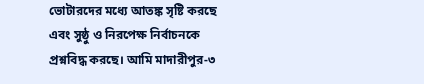ভোটারদের মধ্যে আতঙ্ক সৃষ্টি করছে এবং সুষ্ঠু ও নিরপেক্ষ নির্বাচনকে প্রশ্নবিদ্ধ করছে। আমি মাদারীপুর-৩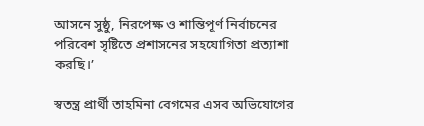আসনে সুষ্ঠু, নিরপেক্ষ ও শান্তিপূর্ণ নির্বাচনের পরিবেশ সৃষ্টিতে প্রশাসনের সহযোগিতা প্রত্যাশা করছি।’

স্বতন্ত্র প্রার্থী তাহমিনা বেগমের এসব অভিযোগের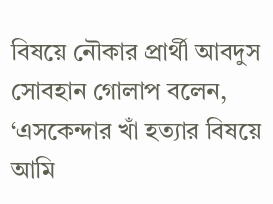বিষয়ে নৌকার প্রার্থী আবদুস সোবহান গোলাপ বলেন, ‘এসকেন্দার খাঁ হত্যার বিষয়ে আমি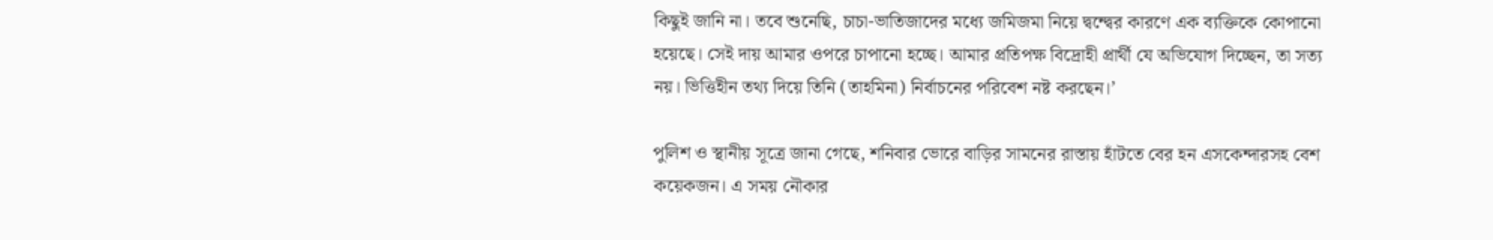কিছুই জানি না। তবে শুনেছি, চাচা-ভাতিজাদের মধ্যে জমিজমা নিয়ে দ্বন্দ্বের কারণে এক ব্যক্তিকে কোপানো হয়েছে। সেই দায় আমার ওপরে চাপানো হচ্ছে। আমার প্রতিপক্ষ বিদ্রোহী প্রার্থী যে অভিযোগ দিচ্ছেন, তা সত্য নয়। ভিত্তিহীন তথ্য দিয়ে তিনি (তাহমিনা) নির্বাচনের পরিবেশ নষ্ট করছেন।’

পুলিশ ও স্থানীয় সূত্রে জানা গেছে, শনিবার ভোরে বাড়ির সামনের রাস্তায় হাঁটতে বের হন এসকেন্দারসহ বেশ কয়েকজন। এ সময় নৌকার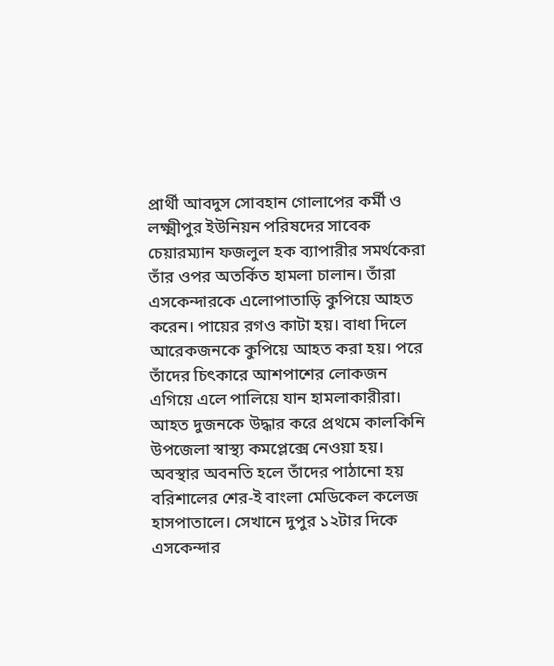প্রার্থী আবদুস সোবহান গোলাপের কর্মী ও লক্ষ্মীপুর ইউনিয়ন পরিষদের সাবেক চেয়ারম্যান ফজলুল হক ব্যাপারীর সমর্থকেরা তাঁর ওপর অতর্কিত হামলা চালান। তাঁরা এসকেন্দারকে এলোপাতাড়ি কুপিয়ে আহত করেন। পায়ের রগও কাটা হয়। বাধা দিলে আরেকজনকে কুপিয়ে আহত করা হয়। পরে তাঁদের চিৎকারে আশপাশের লোকজন এগিয়ে এলে পালিয়ে যান হামলাকারীরা। আহত দুজনকে উদ্ধার করে প্রথমে কালকিনি উপজেলা স্বাস্থ্য কমপ্লেক্সে নেওয়া হয়। অবস্থার অবনতি হলে তাঁদের পাঠানো হয় বরিশালের শের-ই বাংলা মেডিকেল কলেজ হাসপাতালে। সেখানে দুপুর ১২টার দিকে এসকেন্দার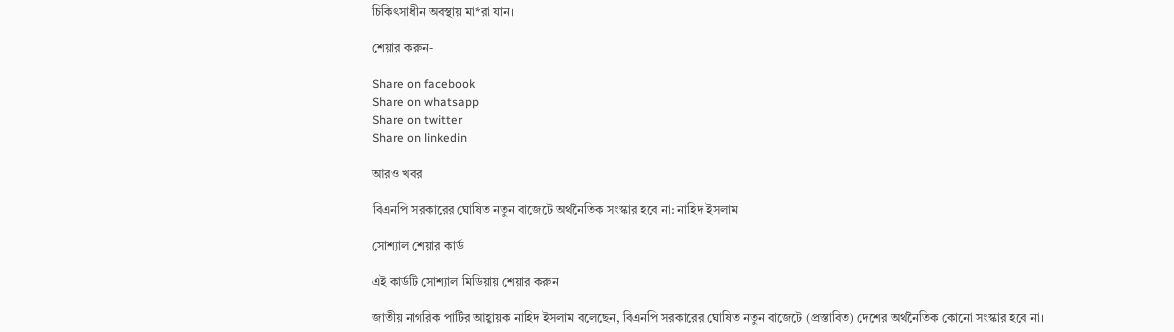চিকিৎসাধীন অবস্থায় মা*রা যান।

শেয়ার করুন-

Share on facebook
Share on whatsapp
Share on twitter
Share on linkedin

আরও খবর

বিএনপি সরকারের ঘোষিত নতুন বাজেটে অর্থনৈতিক সংস্কার হবে না: নাহিদ ইসলাম

সোশ্যাল শেয়ার কার্ড

এই কার্ডটি সোশ্যাল মিডিয়ায় শেয়ার করুন

জাতীয় নাগরিক পার্টির আহ্বায়ক নাহিদ ইসলাম বলেছেন, বিএনপি সরকারের ঘোষিত নতুন বাজেটে (প্রস্তাবিত) দেশের অর্থনৈতিক কোনো সংস্কার হবে না।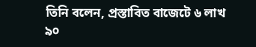তিনি বলেন, প্রস্তাবিত বাজেটে ৬ লাখ ৯০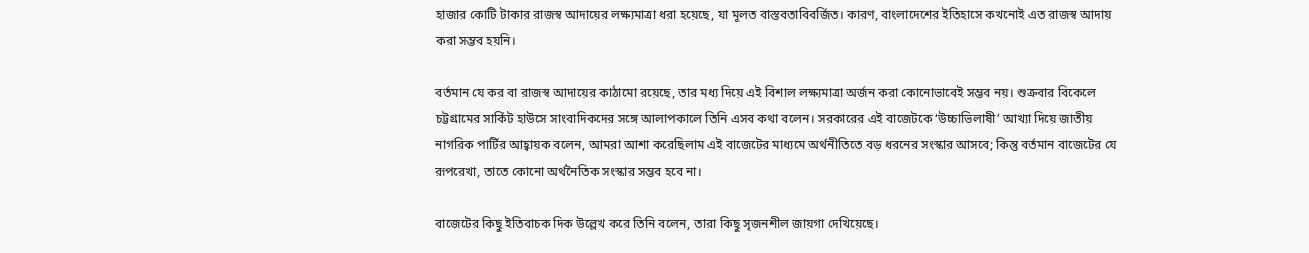হাজার কোটি টাকার রাজস্ব আদায়ের লক্ষ্যমাত্রা ধরা হয়েছে, যা মূলত বাস্তবতাবিবর্জিত। কারণ, বাংলাদেশের ইতিহাসে কখনোই এত রাজস্ব আদায় করা সম্ভব হয়নি।

বর্তমান যে কর বা রাজস্ব আদায়ের কাঠামো রয়েছে, তার মধ্য দিয়ে এই বিশাল লক্ষ্যমাত্রা অর্জন করা কোনোভাবেই সম্ভব নয়। শুক্রবার বিকেলে চট্টগ্রামের সার্কিট হাউসে সাংবাদিকদের সঙ্গে আলাপকালে তিনি এসব কথা বলেন। সরকারের এই বাজেটকে ‘উচ্চাভিলাষী’ আখ্যা দিয়ে জাতীয় নাগরিক পার্টির আহ্বায়ক বলেন, আমরা আশা করেছিলাম এই বাজেটের মাধ্যমে অর্থনীতিতে বড় ধরনের সংস্কার আসবে; কিন্তু বর্তমান বাজেটের যে রূপরেখা, তাতে কোনো অর্থনৈতিক সংস্কার সম্ভব হবে না।

বাজেটের কিছু ইতিবাচক দিক উল্লেখ করে তিনি বলেন, তারা কিছু সৃজনশীল জায়গা দেখিয়েছে।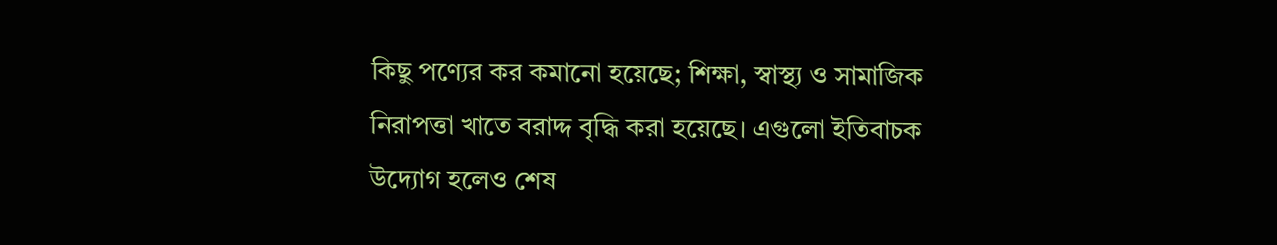কিছু পণ্যের কর কমানো হয়েছে; শিক্ষা, স্বাস্থ্য ও সামাজিক নিরাপত্তা খাতে বরাদ্দ বৃদ্ধি করা হয়েছে। এগুলো ইতিবাচক উদ্যোগ হলেও শেষ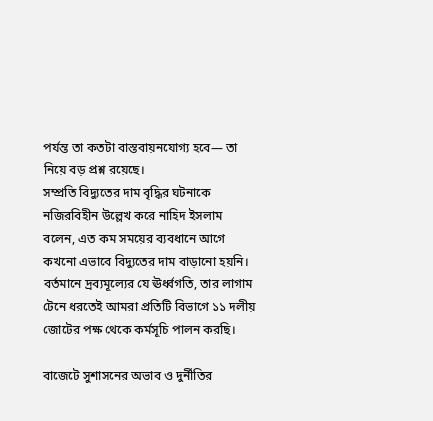পর্যন্ত তা কতটা বাস্তবায়নযোগ্য হবে— তা নিয়ে বড় প্রশ্ন রয়েছে।
সম্প্রতি বিদ্যুতের দাম বৃদ্ধির ঘটনাকে নজিরবিহীন উল্লেখ করে নাহিদ ইসলাম বলেন, এত কম সময়ের ব্যবধানে আগে কখনো এভাবে বিদ্যুতের দাম বাড়ানো হয়নি। বর্তমানে দ্রব্যমূল্যের যে ঊর্ধ্বগতি, তার লাগাম টেনে ধরতেই আমরা প্রতিটি বিভাগে ১১ দলীয় জোটের পক্ষ থেকে কর্মসূচি পালন করছি।

বাজেটে সুশাসনের অভাব ও দুর্নীতির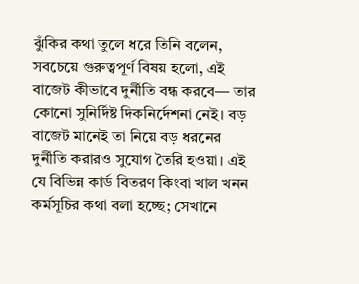ঝুঁকির কথা তুলে ধরে তিনি বলেন, সবচেয়ে গুরুত্বপূর্ণ বিষয় হলো, এই বাজেট কীভাবে দুর্নীতি বন্ধ করবে— তার কোনো সুনির্দিষ্ট দিকনির্দেশনা নেই। বড় বাজেট মানেই তা নিয়ে বড় ধরনের দুর্নীতি করারও সুযোগ তৈরি হওয়া। এই যে বিভিন্ন কার্ড বিতরণ কিংবা খাল খনন কর্মসূচির কথা বলা হচ্ছে; সেখানে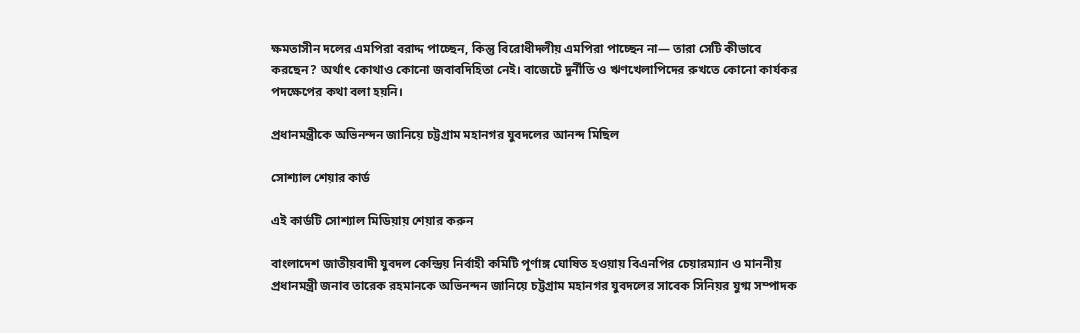ক্ষমতাসীন দলের এমপিরা বরাদ্দ পাচ্ছেন, কিন্তু বিরোধীদলীয় এমপিরা পাচ্ছেন না— তারা সেটি কীভাবে করছেন? অর্থাৎ কোথাও কোনো জবাবদিহিতা নেই। বাজেটে দুর্নীতি ও ঋণখেলাপিদের রুখতে কোনো কার্যকর পদক্ষেপের কথা বলা হয়নি।

প্রধানমন্ত্রীকে অভিনন্দন জানিয়ে চট্টগ্রাম মহানগর যুবদলের আনন্দ মিছিল

সোশ্যাল শেয়ার কার্ড

এই কার্ডটি সোশ্যাল মিডিয়ায় শেয়ার করুন

বাংলাদেশ জাতীয়বাদী যুবদল কেন্দ্রিয় নির্বাহী কমিটি পূর্ণাঙ্গ ঘোষিত হওয়ায় বিএনপির চেয়ারম্যান ও মাননীয় প্রধানমন্ত্রী জনাব তারেক রহমানকে অভিনন্দন জানিয়ে চট্টগ্রাম মহানগর যুবদলের সাবেক সিনিয়র যুগ্ম সম্পাদক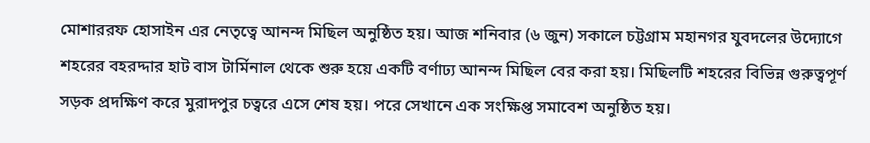মোশাররফ হোসাইন এর নেতৃত্বে আনন্দ মিছিল অনুষ্ঠিত হয়। আজ শনিবার (৬ জুন) সকালে চট্টগ্রাম মহানগর যুবদলের উদ্যোগে শহরের বহরদ্দার হাট বাস টার্মিনাল থেকে শুরু হয়ে একটি বর্ণাঢ্য আনন্দ মিছিল বের করা হয়। মিছিলটি শহরের বিভিন্ন গুরুত্বপূর্ণ সড়ক প্রদক্ষিণ করে মুরাদপুর চত্বরে এসে শেষ হয়। পরে সেখানে এক সংক্ষিপ্ত সমাবেশ অনুষ্ঠিত হয়।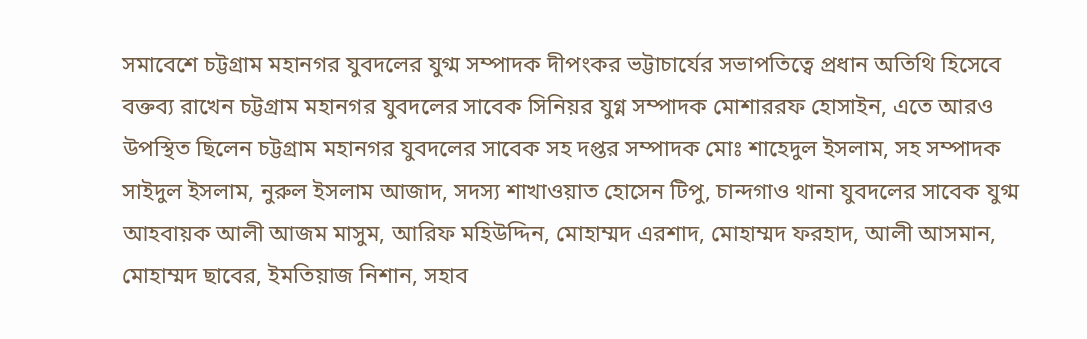সমাবেশে চট্টগ্রাম মহানগর যুবদলের যুগ্ম সম্পাদক দীপংকর ভট্টাচার্যের সভাপতিত্বে প্রধান অতিথি হিসেবে বক্তব্য রাখেন চট্টগ্রাম মহানগর যুবদলের সাবেক সিনিয়র যুগ্ন সম্পাদক মোশাররফ হোসাইন, এতে আরও উপস্থিত ছিলেন চট্টগ্রাম মহানগর যুবদলের সাবেক সহ দপ্তর সম্পাদক মোঃ শাহেদুল ইসলাম, সহ সম্পাদক সাইদুল ইসলাম, নুরুল ইসলাম আজাদ, সদস্য শাখাওয়াত হোসেন টিপু, চান্দগাও থানা যুবদলের সাবেক যুগ্ম আহবায়ক আলী আজম মাসুম, আরিফ মহিউদ্দিন, মোহাম্মদ এরশাদ, মোহাম্মদ ফরহাদ, আলী আসমান, মোহাম্মদ ছাবের, ইমতিয়াজ নিশান, সহাব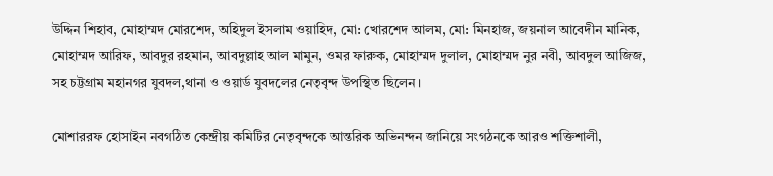উদ্দিন শিহাব, মোহাম্মদ মোরশেদ, অহিদুল ইসলাম ওয়াহিদ, মো: খোরশেদ আলম, মো: মিনহাজ, জয়নাল আবেদীন মানিক, মোহাম্মদ আরিফ, আবদুর রহমান, আবদুল্লাহ আল মামুন, ওমর ফারুক, মোহাম্মদ দুলাল, মোহাম্মদ নুর নবী, আবদুল আজিজ, সহ চট্টগ্রাম মহানগর যুবদল,থানা ও ওয়ার্ড যুবদলের নেতৃবৃন্দ উপস্থিত ছিলেন।

মোশাররফ হোসাইন নবগঠিত কেন্দ্রীয় কমিটির নেতৃবৃন্দকে আন্তরিক অভিনন্দন জানিয়ে সংগঠনকে আরও শক্তিশালী,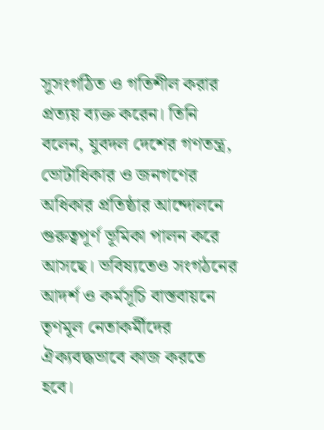সুসংগঠিত ও গতিশীল করার প্রত্যয় ব্যক্ত করেন। তিনি বলেন, যুবদল দেশের গণতন্ত্র, ভোটাধিকার ও জনগণের অধিকার প্রতিষ্ঠার আন্দোলনে গুরুত্বপূর্ণ ভূমিকা পালন করে আসছে। ভবিষ্যতেও সংগঠনের আদর্শ ও কর্মসূচি বাস্তবায়নে তৃণমূল নেতাকর্মীদের ঐক্যবদ্ধভাবে কাজ করতে হবে।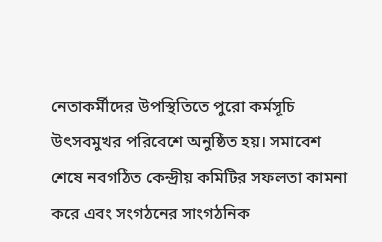নেতাকর্মীদের উপস্থিতিতে পুরো কর্মসূচি উৎসবমুখর পরিবেশে অনুষ্ঠিত হয়। সমাবেশ শেষে নবগঠিত কেন্দ্রীয় কমিটির সফলতা কামনা করে এবং সংগঠনের সাংগঠনিক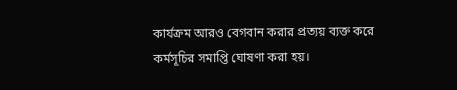কার্যক্রম আরও বেগবান করার প্রত্যয় ব্যক্ত করে কর্মসূচির সমাপ্তি ঘোষণা করা হয়।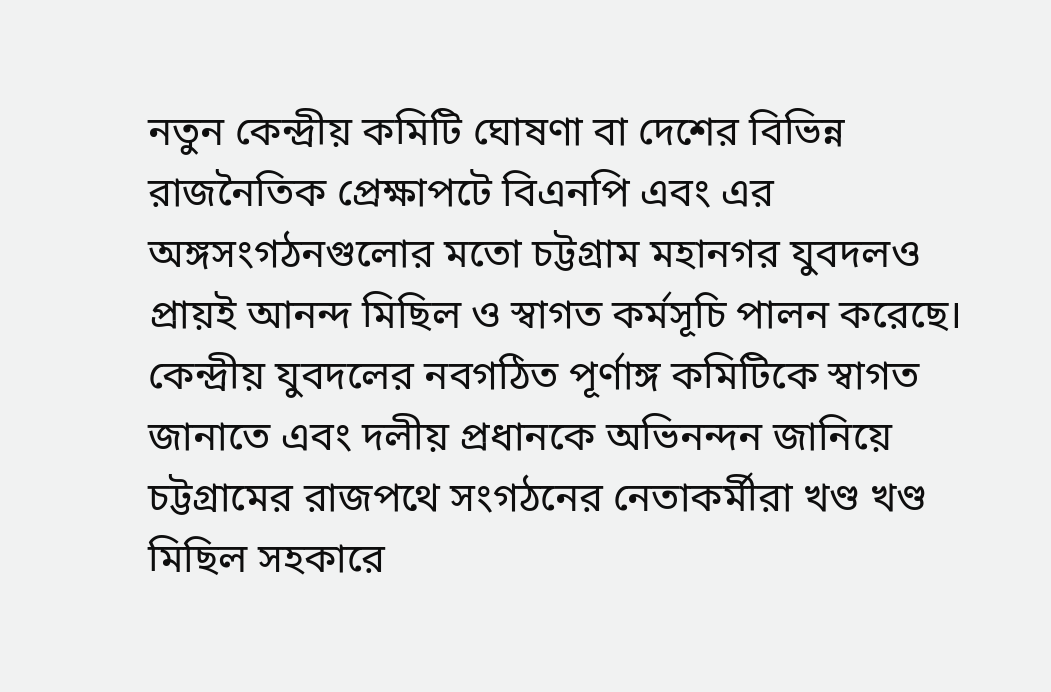নতুন কেন্দ্রীয় কমিটি ঘোষণা বা দেশের বিভিন্ন রাজনৈতিক প্রেক্ষাপটে বিএনপি এবং এর অঙ্গসংগঠনগুলোর মতো চট্টগ্রাম মহানগর যুবদলও প্রায়ই আনন্দ মিছিল ও স্বাগত কর্মসূচি পালন করেছে।
কেন্দ্রীয় যুবদলের নবগঠিত পূর্ণাঙ্গ কমিটিকে স্বাগত জানাতে এবং দলীয় প্রধানকে অভিনন্দন জানিয়ে চট্টগ্রামের রাজপথে সংগঠনের নেতাকর্মীরা খণ্ড খণ্ড মিছিল সহকারে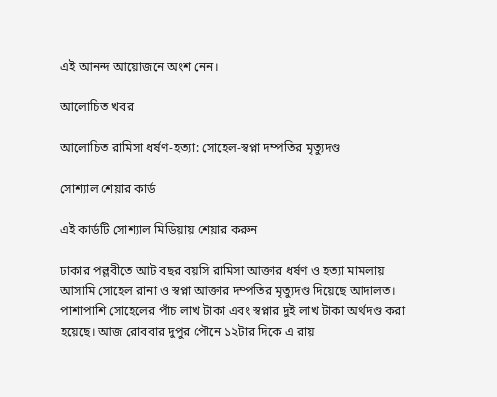এই আনন্দ আয়োজনে অংশ নেন।

আলোচিত খবর

আলোচিত রামিসা ধর্ষণ-হত্যা: সোহেল-স্বপ্না দম্পতির মৃত্যুদণ্ড

সোশ্যাল শেয়ার কার্ড

এই কার্ডটি সোশ্যাল মিডিয়ায় শেয়ার করুন

ঢাকার পল্লবীতে আট বছর বয়সি রামিসা আক্তার ধর্ষণ ও হত্যা মামলায় আসামি সোহেল রানা ও স্বপ্না আক্তার দম্পতির মৃত্যুদণ্ড দিয়েছে আদালত। পাশাপাশি সোহেলের পাঁচ লাখ টাকা এবং স্বপ্নার দুই লাখ টাকা অর্থদণ্ড করা হয়েছে। আজ রোববার দুপুর পৌনে ১২টার দিকে এ রায়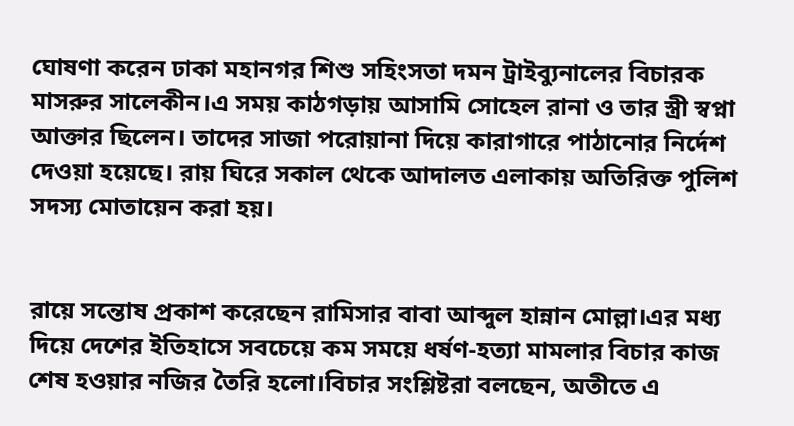ঘোষণা করেন ঢাকা মহানগর শিশু সহিংসতা দমন ট্রাইব্যুনালের বিচারক মাসরুর সালেকীন।এ সময় কাঠগড়ায় আসামি সোহেল রানা ও তার স্ত্রী স্বপ্না আক্তার ছিলেন। তাদের সাজা পরোয়ানা দিয়ে কারাগারে পাঠানোর নির্দেশ দেওয়া হয়েছে। রায় ঘিরে সকাল থেকে আদালত এলাকায় অতিরিক্ত পুলিশ সদস্য মোতায়েন করা হয়।


রায়ে সন্তোষ প্রকাশ করেছেন রামিসার বাবা আব্দুল হান্নান মোল্লা।এর মধ্য দিয়ে দেশের ইতিহাসে সবচেয়ে কম সময়ে ধর্ষণ-হত্যা মামলার বিচার কাজ শেষ হওয়ার নজির তৈরি হলো।বিচার সংশ্লিষ্টরা বলছেন, অতীতে এ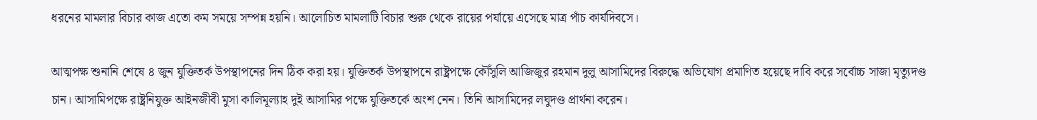ধরনের মামলার বিচার কাজ এতো কম সময়ে সম্পন্ন হয়নি। আলোচিত মামলাটি বিচার শুরু থেকে রায়ের পর্যায়ে এসেছে মাত্র পাঁচ কার্যদিবসে।

আত্মপক্ষ শুনানি শেষে ৪ জুন যুক্তিতর্ক উপস্থাপনের দিন ঠিক করা হয়। যুক্তিতর্ক উপস্থাপনে রাষ্ট্রপক্ষে কৌঁসুলি আজিজুর রহমান দুলু আসামিদের বিরুদ্ধে অভিযোগ প্রমাণিত হয়েছে দাবি করে সর্বোচ্চ সাজা মৃত্যুদণ্ড চান। আসামিপক্ষে রাষ্ট্রনিযুক্ত আইনজীবী মুসা কালিমূল্যাহ দুই আসামির পক্ষে যুক্তিতর্কে অংশ নেন। তিনি আসামিদের লঘুদণ্ড প্রার্থনা করেন।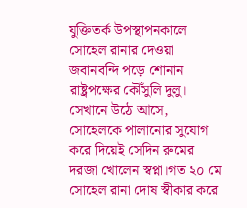যুক্তিতর্ক উপস্থাপনকালে সোহেল রানার দেওয়া জবানবন্দি পড়ে শোনান রাষ্ট্রপক্ষের কৌঁসুলি দুলু। সেখানে উঠে আসে, সোহেলকে পালানোর সুযোগ করে দিয়েই সেদিন রুমের দরজা খোলেন স্বপ্না।গত ২০ মে সোহেল রানা দোষ স্বীকার করে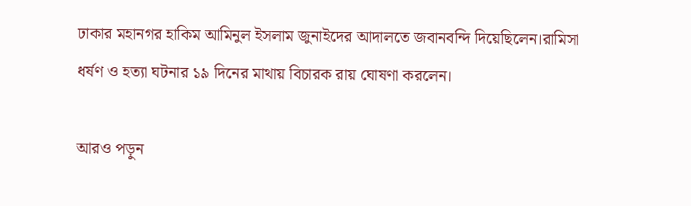ঢাকার মহানগর হাকিম আমিনুল ইসলাম জুনাইদের আদালতে জবানবন্দি দিয়েছিলেন।রামিসা ধর্ষণ ও হত্যা ঘটনার ১৯ দিনের মাথায় বিচারক রায় ঘোষণা করলেন।

আরও পড়ুন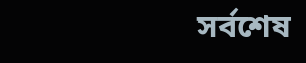সর্বশেষ